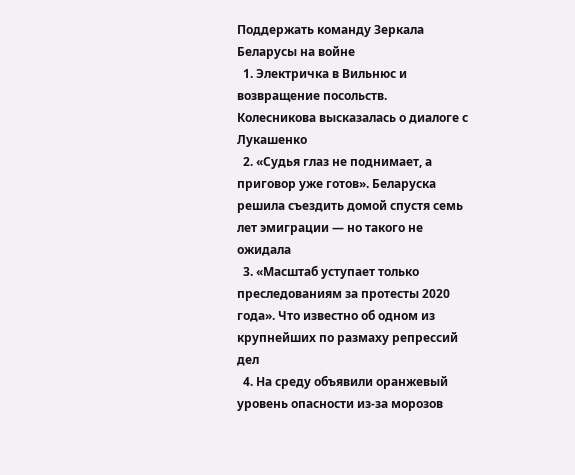Поддержать команду Зеркала
Беларусы на войне
  1. Электричка в Вильнюс и возвращение посольств. Колесникова высказалась о диалоге с Лукашенко
  2. «Судья глаз не поднимает, а приговор уже готов». Беларуска решила съездить домой спустя семь лет эмиграции — но такого не ожидала
  3. «Масштаб уступает только преследованиям за протесты 2020 года». Что известно об одном из крупнейших по размаху репрессий дел
  4. На среду объявили оранжевый уровень опасности из-за морозов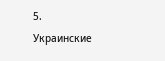5. Украинские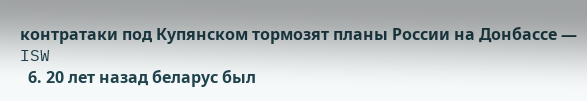контратаки под Купянском тормозят планы России на Донбассе — ISW
  6. 20 лет назад беларус был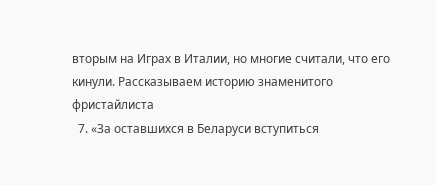вторым на Играх в Италии, но многие считали, что его кинули. Рассказываем историю знаменитого фристайлиста
  7. «За оставшихся в Беларуси вступиться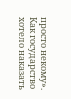просто некому». Как государство хотело наказать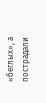«беглых», а пострадали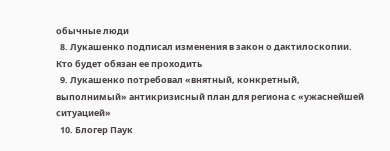обычные люди
  8. Лукашенко подписал изменения в закон о дактилоскопии. Кто будет обязан ее проходить
  9. Лукашенко потребовал «внятный, конкретный, выполнимый» антикризисный план для региона с «ужаснейшей ситуацией»
  10. Блогер Паук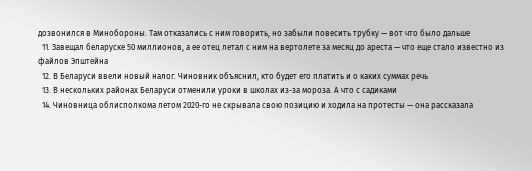дозвонился в Минобороны. Там отказались с ним говорить, но забыли повесить трубку — вот что было дальше
  11. Завещал беларуске 50 миллионов, а ее отец летал с ним на вертолете за месяц до ареста — что еще стало известно из файлов Эпштейна
  12. В Беларуси ввели новый налог. Чиновник объяснил, кто будет его платить и о каких суммах речь
  13. В нескольких районах Беларуси отменили уроки в школах из-за мороза. А что с садиками
  14. Чиновница облисполкома летом 2020-го не скрывала свою позицию и ходила на протесты — она рассказала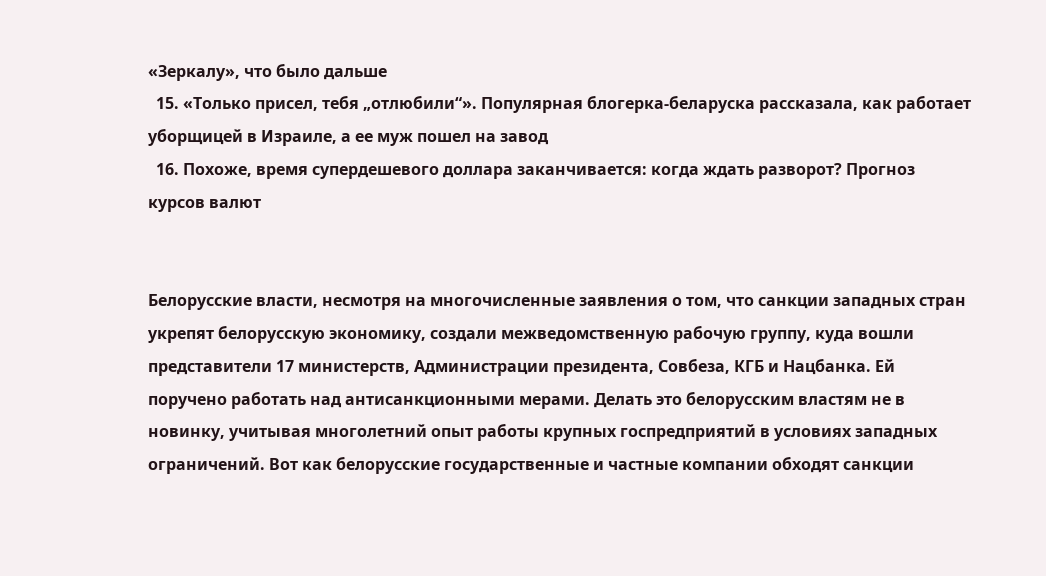«Зеркалу», что было дальше
  15. «Только присел, тебя „отлюбили“». Популярная блогерка-беларуска рассказала, как работает уборщицей в Израиле, а ее муж пошел на завод
  16. Похоже, время супердешевого доллара заканчивается: когда ждать разворот? Прогноз курсов валют


Белорусские власти, несмотря на многочисленные заявления о том, что санкции западных стран укрепят белорусскую экономику, создали межведомственную рабочую группу, куда вошли представители 17 министерств, Администрации президента, Совбеза, КГБ и Нацбанка. Ей поручено работать над антисанкционными мерами. Делать это белорусским властям не в новинку, учитывая многолетний опыт работы крупных госпредприятий в условиях западных ограничений. Вот как белорусские государственные и частные компании обходят санкции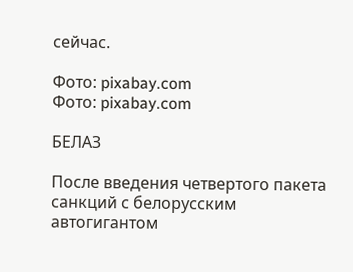сейчас.

Фото: pixabay.com
Фото: pixabay.com

БЕЛАЗ

После введения четвертого пакета санкций с белорусским автогигантом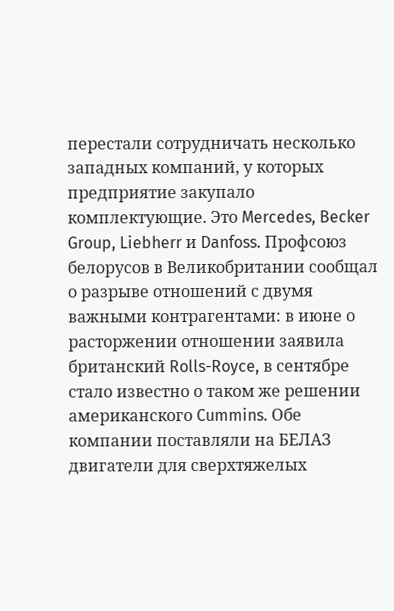перестали сотрудничать несколько западных компаний, у которых предприятие закупало комплектующие. Это Mercedes, Becker Group, Liebherr и Danfoss. Профсоюз белорусов в Великобритании сообщал о разрыве отношений с двумя важными контрагентами: в июне о расторжении отношении заявила британский Rolls-Royce, в сентябре стало известно о таком же решении американского Cummins. Обе компании поставляли на БЕЛАЗ двигатели для сверхтяжелых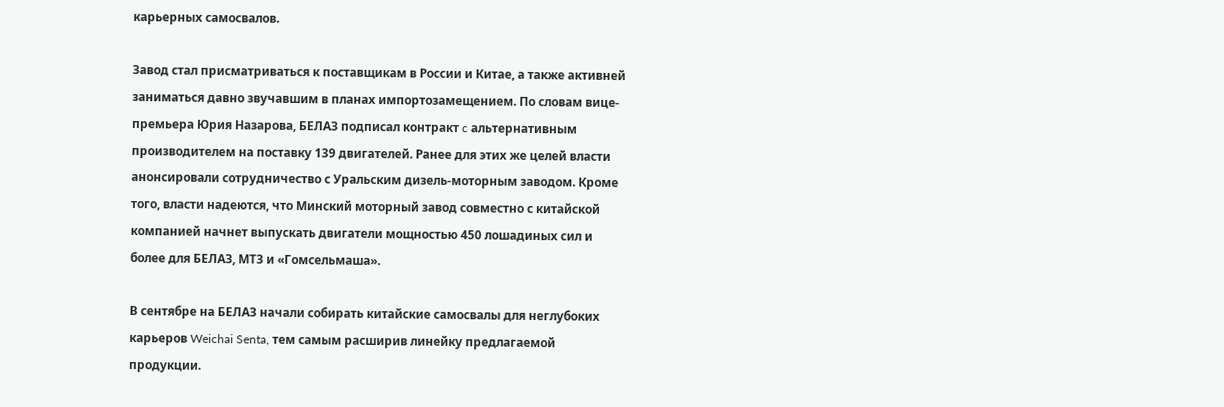карьерных самосвалов.

Завод стал присматриваться к поставщикам в России и Китае, а также активней заниматься давно звучавшим в планах импортозамещением. По словам вице-премьера Юрия Назарова, БЕЛАЗ подписал контракт c альтернативным производителем на поставку 139 двигателей. Ранее для этих же целей власти анонсировали сотрудничество с Уральским дизель-моторным заводом. Кроме того, власти надеются, что Минский моторный завод совместно с китайской компанией начнет выпускать двигатели мощностью 450 лошадиных сил и более для БЕЛАЗ, МТЗ и «Гомсельмаша».

В сентябре на БЕЛАЗ начали собирать китайские самосвалы для неглубоких карьеров Weichai Senta, тем самым расширив линейку предлагаемой продукции.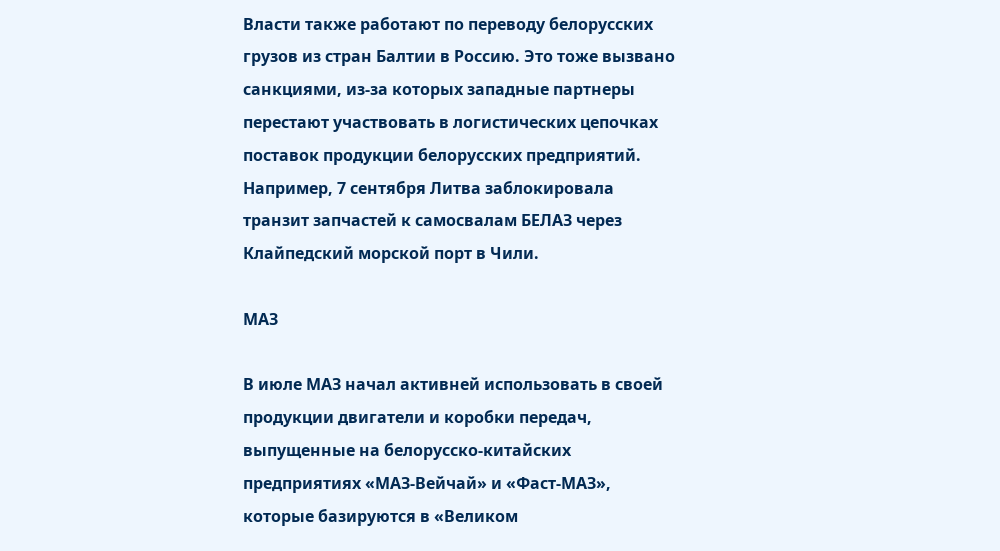Власти также работают по переводу белорусских грузов из стран Балтии в Россию. Это тоже вызвано санкциями, из-за которых западные партнеры перестают участвовать в логистических цепочках поставок продукции белорусских предприятий. Например, 7 сентября Литва заблокировала транзит запчастей к самосвалам БЕЛАЗ через Клайпедский морской порт в Чили.

МАЗ

В июле МАЗ начал активней использовать в своей продукции двигатели и коробки передач, выпущенные на белорусско-китайских предприятиях «МАЗ-Вейчай» и «Фаст-МАЗ», которые базируются в «Великом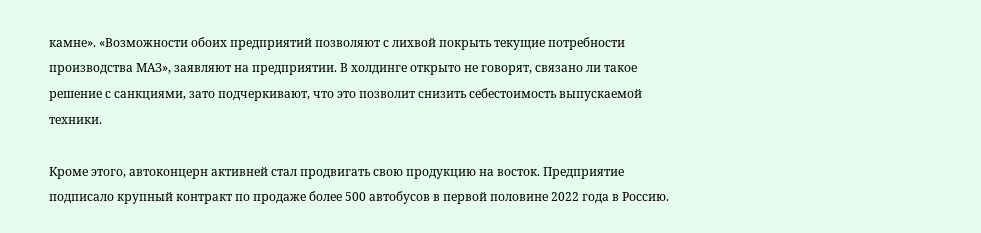камне». «Возможности обоих предприятий позволяют с лихвой покрыть текущие потребности производства МАЗ», заявляют на предприятии. В холдинге открыто не говорят, связано ли такое решение с санкциями, зато подчеркивают, что это позволит снизить себестоимость выпускаемой техники.

Кроме этого, автоконцерн активней стал продвигать свою продукцию на восток. Предприятие подписало крупный контракт по продаже более 500 автобусов в первой половине 2022 года в Россию.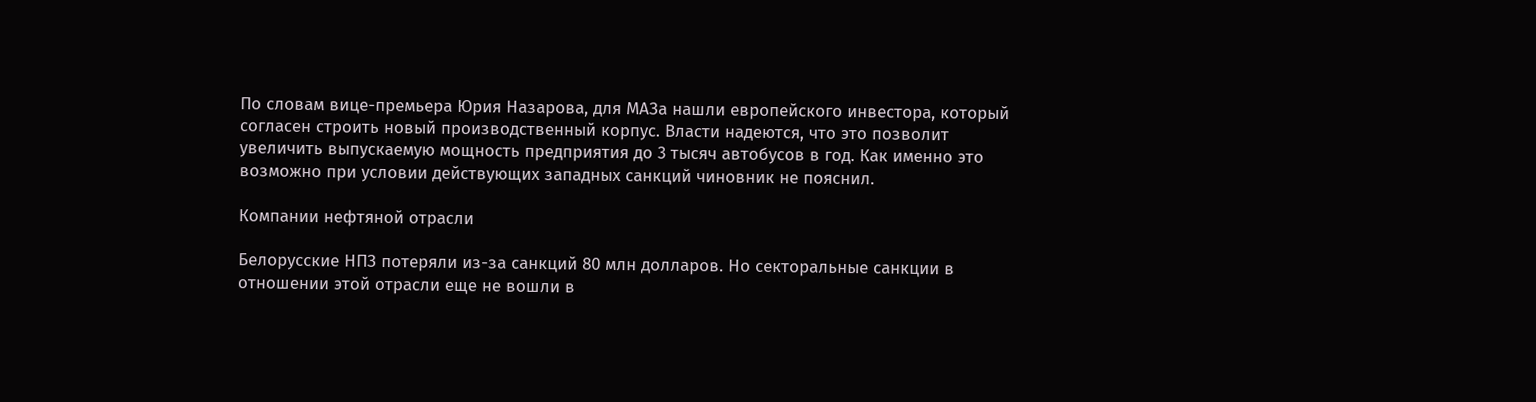По словам вице-премьера Юрия Назарова, для МАЗа нашли европейского инвестора, который согласен строить новый производственный корпус. Власти надеются, что это позволит увеличить выпускаемую мощность предприятия до 3 тысяч автобусов в год. Как именно это возможно при условии действующих западных санкций чиновник не пояснил.

Компании нефтяной отрасли

Белорусские НПЗ потеряли из-за санкций 80 млн долларов. Но секторальные санкции в отношении этой отрасли еще не вошли в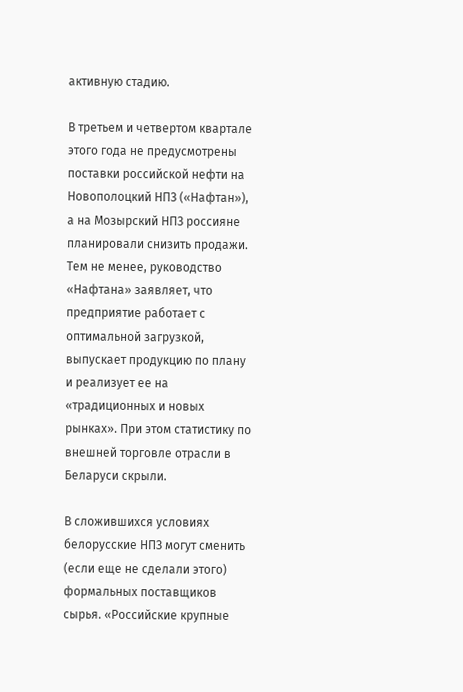активную стадию.

В третьем и четвертом квартале этого года не предусмотрены поставки российской нефти на Новополоцкий НПЗ («Нафтан»), а на Мозырский НПЗ россияне планировали снизить продажи. Тем не менее, руководство «Нафтана» заявляет, что предприятие работает с оптимальной загрузкой, выпускает продукцию по плану и реализует ее на «традиционных и новых рынках». При этом статистику по внешней торговле отрасли в Беларуси скрыли.

В сложившихся условиях белорусские НПЗ могут сменить (если еще не сделали этого) формальных поставщиков сырья. «Российские крупные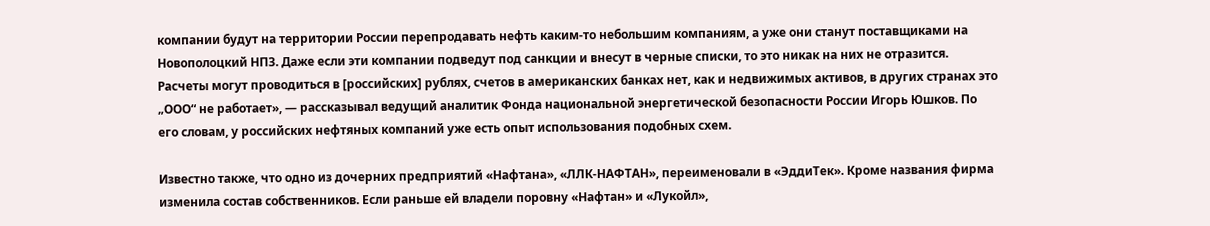компании будут на территории России перепродавать нефть каким-то небольшим компаниям, а уже они станут поставщиками на Новополоцкий НПЗ. Даже если эти компании подведут под санкции и внесут в черные списки, то это никак на них не отразится. Расчеты могут проводиться в [российских] рублях, счетов в американских банках нет, как и недвижимых активов, в других странах это „ООО“ не работает», — рассказывал ведущий аналитик Фонда национальной энергетической безопасности России Игорь Юшков. По его словам, у российских нефтяных компаний уже есть опыт использования подобных схем.

Известно также, что одно из дочерних предприятий «Нафтана», «ЛЛК-НАФТАН», переименовали в «ЭддиТек». Кроме названия фирма изменила состав собственников. Если раньше ей владели поровну «Нафтан» и «Лукойл»,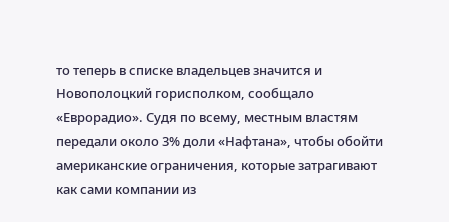то теперь в списке владельцев значится и Новополоцкий горисполком, сообщало «Еврорадио». Судя по всему, местным властям передали около 3% доли «Нафтана», чтобы обойти американские ограничения, которые затрагивают как сами компании из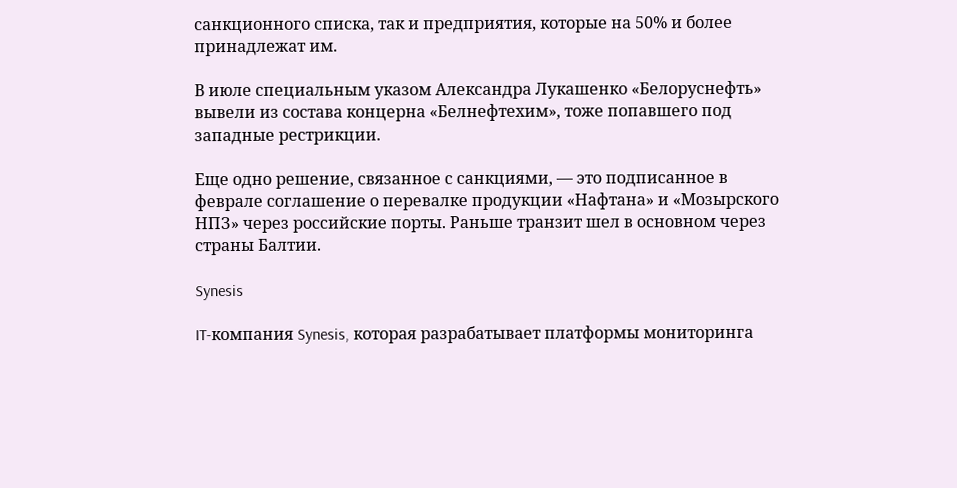санкционного списка, так и предприятия, которые на 50% и более принадлежат им.

В июле специальным указом Александра Лукашенко «Белоруснефть» вывели из состава концерна «Белнефтехим», тоже попавшего под западные рестрикции.

Еще одно решение, связанное с санкциями, — это подписанное в феврале соглашение о перевалке продукции «Нафтана» и «Мозырского НПЗ» через российские порты. Раньше транзит шел в основном через страны Балтии.

Synesis

IT-компания Synesis, которая разрабатывает платформы мониторинга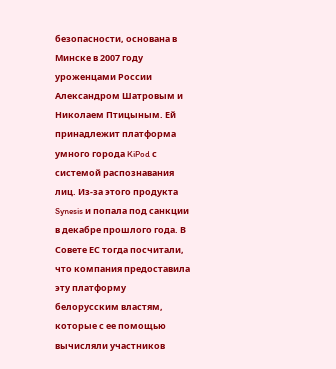безопасности, основана в Минске в 2007 году уроженцами России Александром Шатровым и Николаем Птицыным. Ей принадлежит платформа умного города KiPod с системой распознавания лиц. Из-за этого продукта Synesis и попала под санкции в декабре прошлого года. В Совете ЕС тогда посчитали, что компания предоставила эту платформу белорусским властям, которые с ее помощью вычисляли участников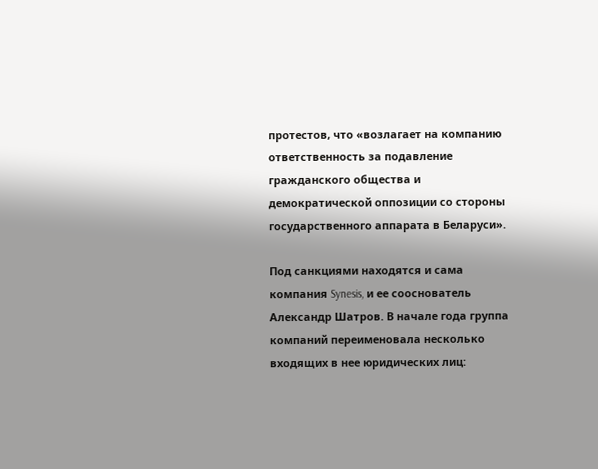протестов, что «возлагает на компанию ответственность за подавление гражданского общества и демократической оппозиции со стороны государственного аппарата в Беларуси».

Под санкциями находятся и сама компания Synesis, и ее сооснователь Александр Шатров. В начале года группа компаний переименовала несколько входящих в нее юридических лиц: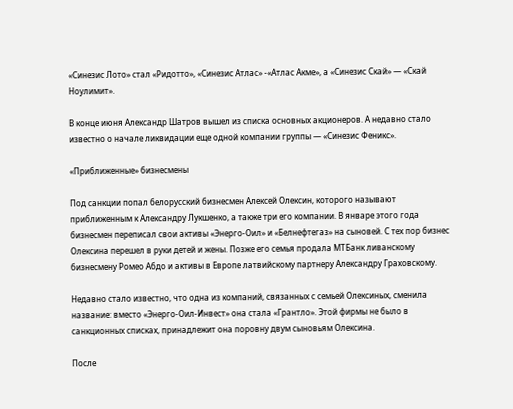«Синезис Лото» стал «Ридотто», «Синезис Атлас» -«Атлас Акме», а «Синезис Скай» — «Скай Ноулимит».

В конце июня Александр Шатров вышел из списка основных акционеров. А недавно стало известно о начале ликвидации еще одной компании группы — «Синезис Феникс».

«Приближенные» бизнесмены

Под санкции попал белорусский бизнесмен Алексей Олексин, которого называют приближенным к Александру Лукшенко, а также три его компании. В январе этого года бизнесмен переписал свои активы «Энерго-Оил» и «Белнефтегаз» на сыновей. С тех пор бизнес Олексина перешел в руки детей и жены. Позже его семья продала МТБанк ливанскому бизнесмену Ромео Абдо и активы в Европе латвийскому партнеру Александру Граховскому.

Недавно стало известно, что одна из компаний, связанных с семьей Олексиных, сменила название: вместо «Энерго-Оил-Инвест» она стала «Грантло». Этой фирмы не было в санкционных списках, принадлежит она поровну двум сыновьям Олексина.

После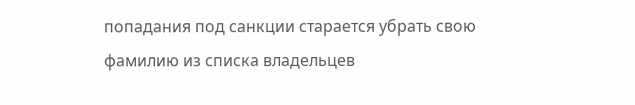попадания под санкции старается убрать свою фамилию из списка владельцев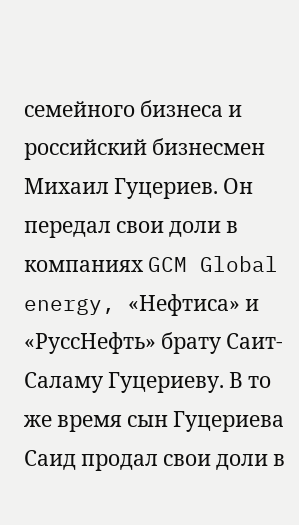семейного бизнеса и российский бизнесмен Михаил Гуцериев. Он передал свои доли в компаниях GCM Global energy, «Нефтиса» и «РуссНефть» брату Саит-Саламу Гуцериеву. В то же время сын Гуцериева Саид продал свои доли в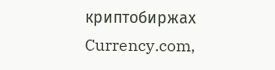криптобиржах Currency.com,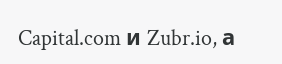Capital.com и Zubr.io, а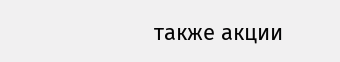также акции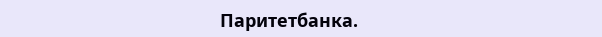Паритетбанка.